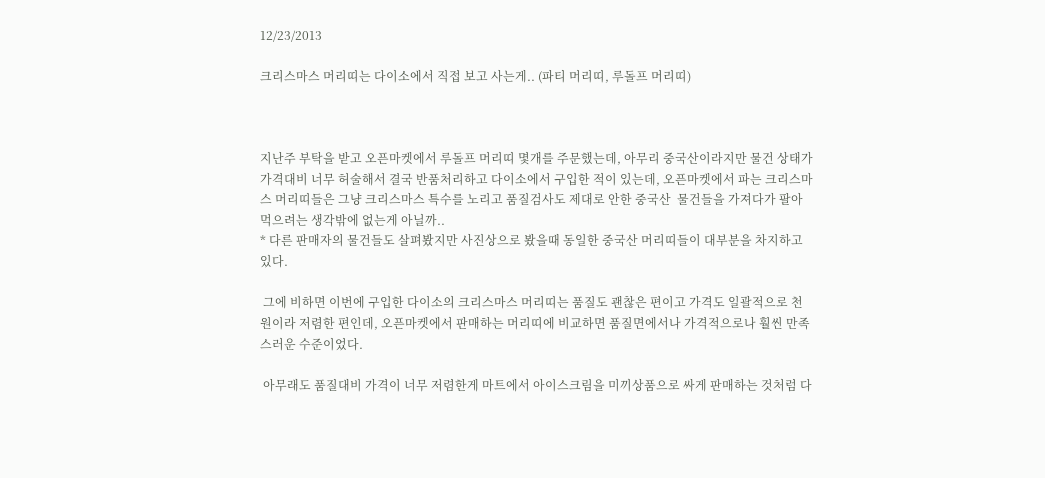12/23/2013

크리스마스 머리띠는 다이소에서 직접 보고 사는게.. (파티 머리띠, 루돌프 머리띠)



지난주 부탁을 받고 오픈마켓에서 루돌프 머리띠 몇개를 주문했는데, 아무리 중국산이라지만 물건 상태가 가격대비 너무 허술해서 결국 반품처리하고 다이소에서 구입한 적이 있는데, 오픈마켓에서 파는 크리스마스 머리띠들은 그냥 크리스마스 특수를 노리고 품질검사도 제대로 안한 중국산  물건들을 가져다가 팔아먹으려는 생각밖에 없는게 아닐까..
* 다른 판매자의 물건들도 살펴봤지만 사진상으로 봤을때 동일한 중국산 머리띠들이 대부분을 차지하고 있다.

 그에 비하면 이번에 구입한 다이소의 크리스마스 머리띠는 품질도 괜찮은 편이고 가격도 일괄적으로 천원이라 저렴한 편인데, 오픈마켓에서 판매하는 머리띠에 비교하면 품질면에서나 가격적으로나 훨씬 만족 스러운 수준이었다.

 아무래도 품질대비 가격이 너무 저렴한게 마트에서 아이스크림을 미끼상품으로 싸게 판매하는 것처럼 다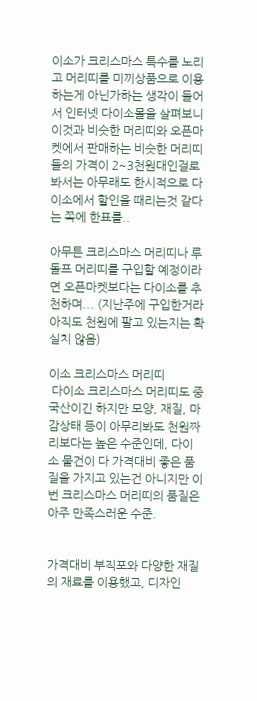이소가 크리스마스 특수를 노리고 머리띠를 미끼상품으로 이용하는게 아닌가하는 생각이 들어서 인터넷 다이소몰을 살펴보니 이것과 비슷한 머리띠와 오픈마켓에서 판매하는 비슷한 머리띠들의 가격이 2~3천원대인걸로 봐서는 아무래도 한시적으로 다이소에서 할인을 때리는것 같다는 쪽에 한표를..

아무튼 크리스마스 머리띠나 루돌프 머리띠를 구입할 예정이라면 오픈마켓보다는 다이소를 추천하며... (지난주에 구입한거라 아직도 천원에 팔고 있는지는 확실치 않음)

이소 크리스마스 머리띠
 다이소 크리스마스 머리띠도 중국산이긴 하지만 모양, 재질, 마감상태 등이 아무리봐도 천원짜리보다는 높은 수준인데, 다이소 물건이 다 가격대비 좋은 품질을 가지고 있는건 아니지만 이번 크리스마스 머리띠의 품질은 아주 만족스러운 수준.


가격대비 부직포와 다양한 재질의 재료를 이용했고, 디자인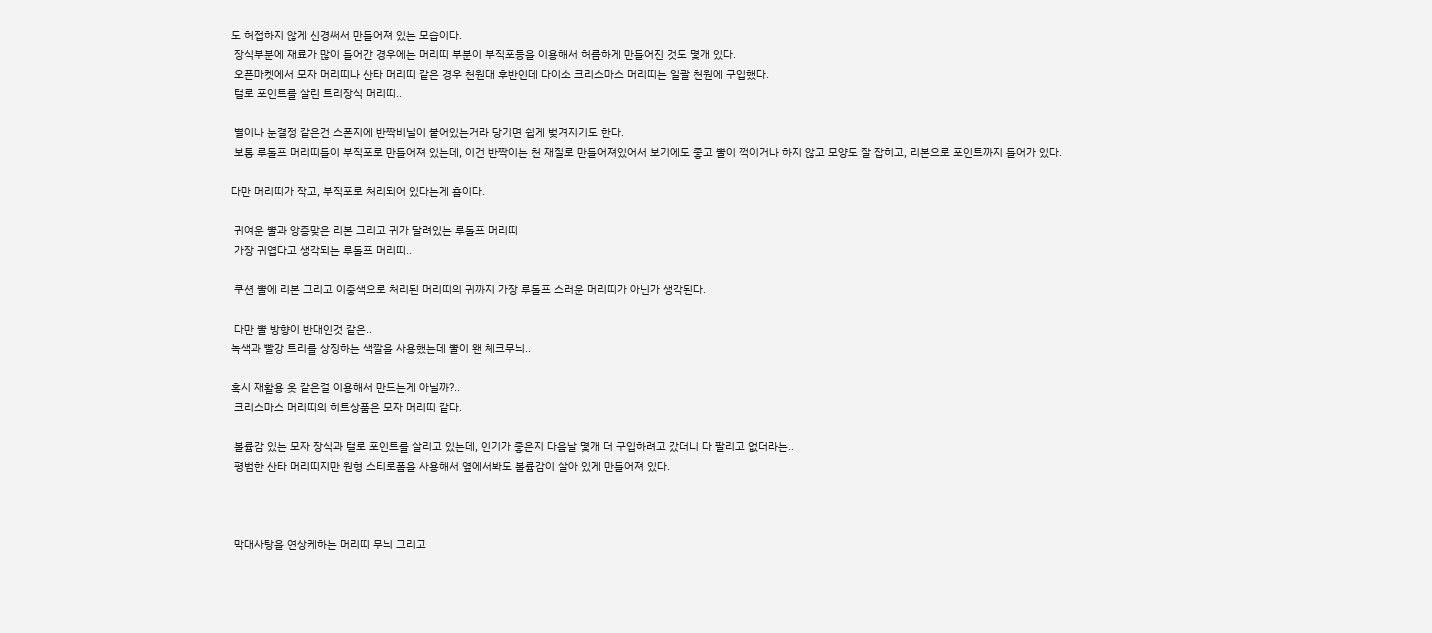도 허접하지 않게 신경써서 만들어져 있는 모습이다.
 장식부분에 재료가 많이 들어간 경우에는 머리띠 부분이 부직포등을 이용해서 허름하게 만들어진 것도 몇개 있다.
 오픈마켓에서 모자 머리띠나 산타 머리띠 같은 경우 천원대 후반인데 다이소 크리스마스 머리띠는 일괄 천원에 구입했다.
 털로 포인트를 살린 트리장식 머리띠..

 별이나 눈결정 같은건 스폰지에 반짝비닐이 붙어있는거라 당기면 쉽게 벚겨지기도 한다.
 보통 루돌프 머리띠들이 부직포로 만들어져 있는데, 이건 반짝이는 천 재질로 만들어져있어서 보기에도 좋고 뿔이 꺽이거나 하지 않고 모양도 잘 잡히고, 리본으로 포인트까지 들어가 있다.

다만 머리띠가 작고, 부직포로 처리되어 있다는게 흠이다.

 귀여운 뿔과 앙증맞은 리본 그리고 귀가 달려있는 루돌프 머리띠
 가장 귀엽다고 생각되는 루돌프 머리띠..

 쿠션 뿔에 리본 그리고 이중색으로 처리된 머리띠의 귀까지 가장 루돌프 스러운 머리띠가 아닌가 생각된다.

 다만 뿔 방향이 반대인것 같은..
녹색과 빨강 트리를 상징하는 색깔을 사용했는데 뿔이 왠 체크무늬..

혹시 재활용 옷 같은걸 이용해서 만드는게 아닐까?..
 크리스마스 머리띠의 히트상품은 모자 머리띠 같다.

 볼륨감 있는 모자 장식과 털로 포인트를 살리고 있는데, 인기가 좋은지 다음날 몇개 더 구입하려고 갔더니 다 팔리고 없더라는..
 평범한 산타 머리띠지만 원형 스티로폼을 사용해서 옆에서봐도 볼륨감이 살아 있게 만들어져 있다.



 막대사탕을 연상케하는 머리띠 무늬 그리고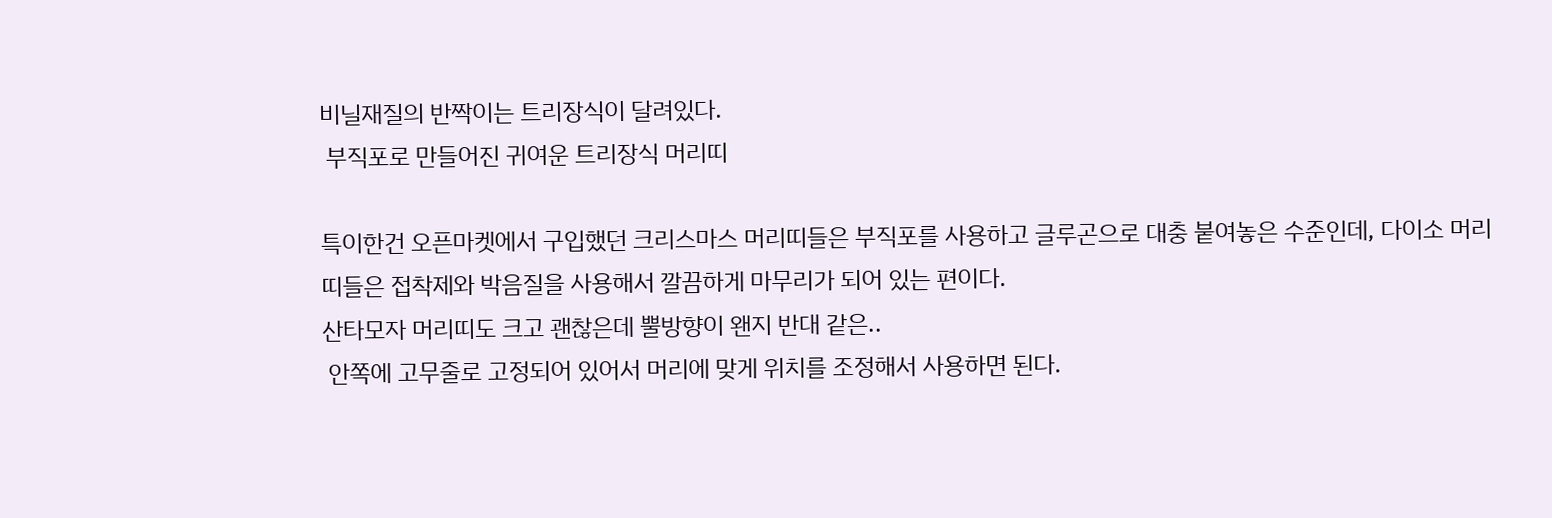비닐재질의 반짝이는 트리장식이 달려있다.
 부직포로 만들어진 귀여운 트리장식 머리띠

특이한건 오픈마켓에서 구입했던 크리스마스 머리띠들은 부직포를 사용하고 글루곤으로 대충 붙여놓은 수준인데, 다이소 머리띠들은 접착제와 박음질을 사용해서 깔끔하게 마무리가 되어 있는 편이다.
산타모자 머리띠도 크고 괜찮은데 뿔방향이 왠지 반대 같은..
 안쪽에 고무줄로 고정되어 있어서 머리에 맞게 위치를 조정해서 사용하면 된다.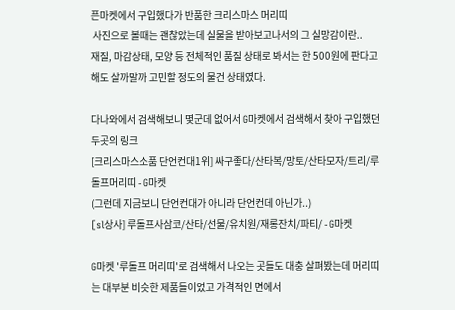픈마켓에서 구입했다가 반품한 크리스마스 머리띠
 사진으로 볼때는 괜찮았는데 실물을 받아보고나서의 그 실망감이란..
재질, 마감상태, 모양 등 전체적인 품질 상태로 봐서는 한 500원에 판다고해도 살까말까 고민할 정도의 물건 상태였다.

다나와에서 검색해보니 몇군데 없어서 G마켓에서 검색해서 찾아 구입했던 두곳의 링크
[크리스마스소품 단언컨대1위] 싸구좋다/산타복/망토/산타모자/트리/루돌프머리띠 - G마켓
(그런데 지금보니 단언컨대가 아니라 단언컨데 아닌가..)
[sl상사] 루돌프사삼코/산타/선물/유치원/재롱잔치/파티/ - G마켓

G마켓 '루돌프 머리띠'로 검색해서 나오는 곳들도 대충 살펴봤는데 머리띠는 대부분 비슷한 제품들이었고 가격적인 면에서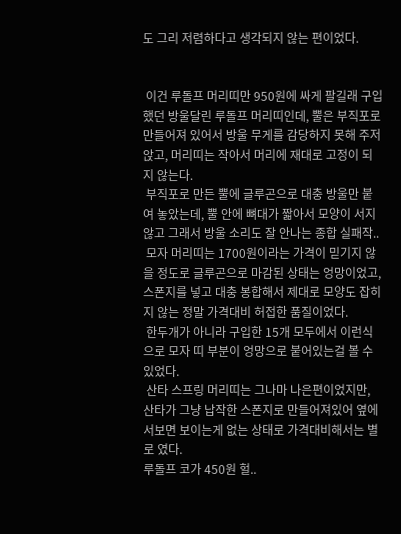도 그리 저렴하다고 생각되지 않는 편이었다.


 이건 루돌프 머리띠만 950원에 싸게 팔길래 구입했던 방울달린 루돌프 머리띠인데, 뿔은 부직포로 만들어져 있어서 방울 무게를 감당하지 못해 주저앉고, 머리띠는 작아서 머리에 재대로 고정이 되지 않는다.
 부직포로 만든 뿔에 글루곤으로 대충 방울만 붙여 놓았는데, 뿔 안에 뼈대가 짧아서 모양이 서지 않고 그래서 방울 소리도 잘 안나는 종합 실패작..
 모자 머리띠는 1700원이라는 가격이 믿기지 않을 정도로 글루곤으로 마감된 상태는 엉망이었고, 스폰지를 넣고 대충 봉합해서 제대로 모양도 잡히지 않는 정말 가격대비 허접한 품질이었다.
 한두개가 아니라 구입한 15개 모두에서 이런식으로 모자 띠 부분이 엉망으로 붙어있는걸 볼 수 있었다.
 산타 스프링 머리띠는 그나마 나은편이었지만, 산타가 그냥 납작한 스폰지로 만들어져있어 옆에서보면 보이는게 없는 상태로 가격대비해서는 별로 였다.
루돌프 코가 450원 헐..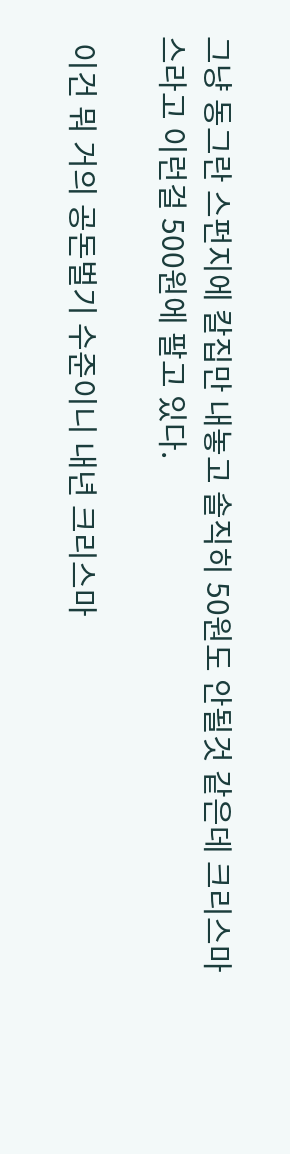그냥 동그란 스펀지에 칼집만 내놓고 솔직히 50원도 안될것 같은데 크리스마스라고 이런걸 500원에 팔고 있다.

 이건 뭐 거의 공돈벌기 수준이니 내년 크리스마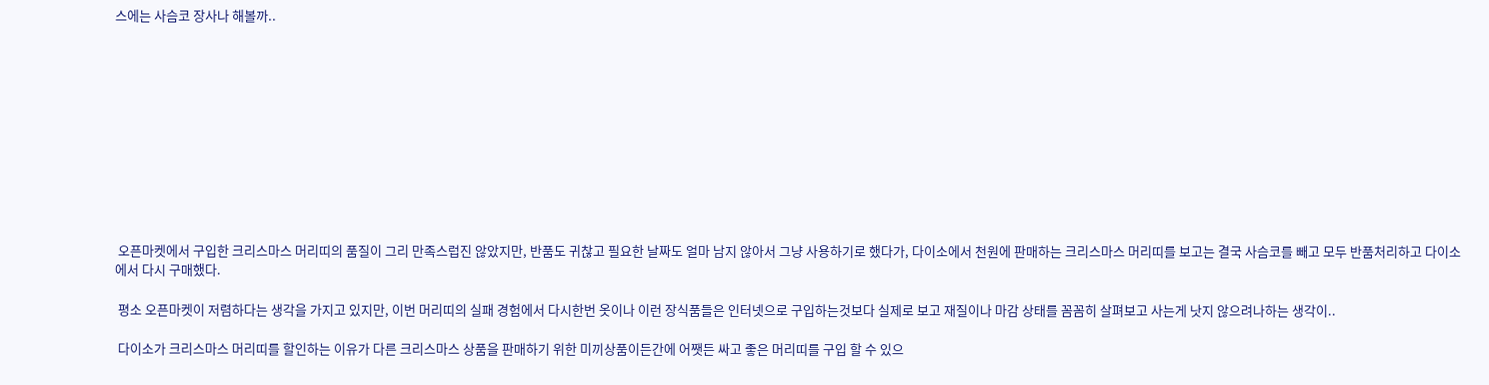스에는 사슴코 장사나 해볼까..











 오픈마켓에서 구입한 크리스마스 머리띠의 품질이 그리 만족스럽진 않았지만, 반품도 귀찮고 필요한 날짜도 얼마 남지 않아서 그냥 사용하기로 했다가, 다이소에서 천원에 판매하는 크리스마스 머리띠를 보고는 결국 사슴코를 빼고 모두 반품처리하고 다이소에서 다시 구매했다.

 평소 오픈마켓이 저렴하다는 생각을 가지고 있지만, 이번 머리띠의 실패 경험에서 다시한번 옷이나 이런 장식품들은 인터넷으로 구입하는것보다 실제로 보고 재질이나 마감 상태를 꼼꼼히 살펴보고 사는게 낫지 않으려나하는 생각이..

 다이소가 크리스마스 머리띠를 할인하는 이유가 다른 크리스마스 상품을 판매하기 위한 미끼상품이든간에 어쨋든 싸고 좋은 머리띠를 구입 할 수 있으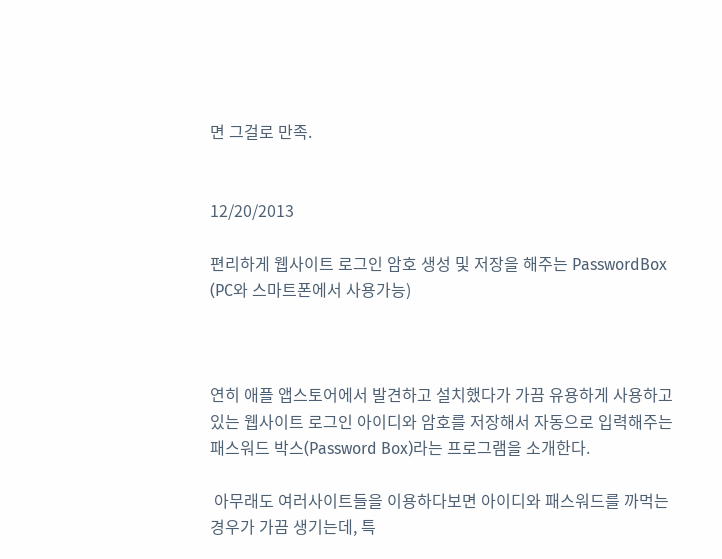면 그걸로 만족.


12/20/2013

편리하게 웹사이트 로그인 암호 생성 및 저장을 해주는 PasswordBox (PC와 스마트폰에서 사용가능)



연히 애플 앱스토어에서 발견하고 설치했다가 가끔 유용하게 사용하고있는 웹사이트 로그인 아이디와 암호를 저장해서 자동으로 입력해주는 패스워드 박스(Password Box)라는 프로그램을 소개한다.

 아무래도 여러사이트들을 이용하다보면 아이디와 패스워드를 까먹는 경우가 가끔 생기는데, 특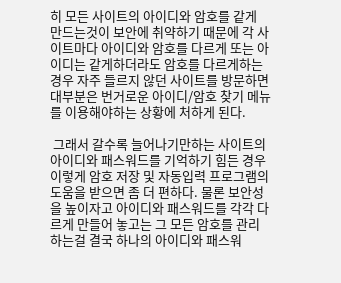히 모든 사이트의 아이디와 암호를 같게 만드는것이 보안에 취약하기 때문에 각 사이트마다 아이디와 암호를 다르게 또는 아이디는 같게하더라도 암호를 다르게하는 경우 자주 들르지 않던 사이트를 방문하면 대부분은 번거로운 아이디/암호 찾기 메뉴를 이용해야하는 상황에 처하게 된다.

 그래서 갈수록 늘어나기만하는 사이트의 아이디와 패스워드를 기억하기 힘든 경우 이렇게 암호 저장 및 자동입력 프로그램의 도움을 받으면 좀 더 편하다. 물론 보안성을 높이자고 아이디와 패스워드를 각각 다르게 만들어 놓고는 그 모든 암호를 관리하는걸 결국 하나의 아이디와 패스워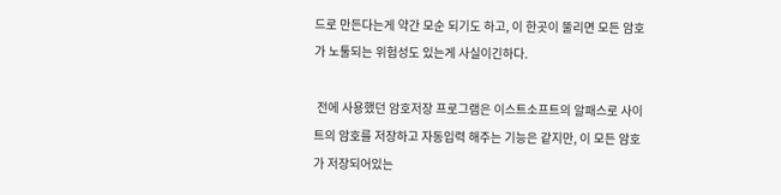드로 만든다는게 약간 모순 되기도 하고, 이 한곳이 뚤리면 모든 암호가 노툴되는 위험성도 있는게 사실이긴하다.

 전에 사용했던 암호저장 프로그램은 이스트소프트의 알패스로 사이트의 암호를 저장하고 자동입력 해주는 기능은 같지만, 이 모든 암호가 저장되어있는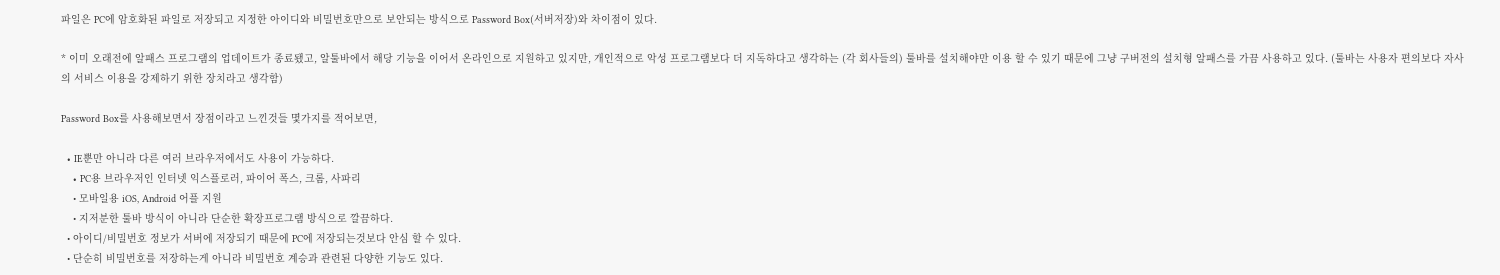파일은 PC에 암호화된 파일로 저장되고 지정한 아이디와 비밀번호만으로 보안되는 방식으로 Password Box(서버저장)와 차이점이 있다.

* 이미 오래전에 알패스 프로그램의 업데이트가 종료됐고, 알툴바에서 해당 기능을 이어서 온라인으로 지원하고 있지만, 개인적으로 악성 프로그램보다 더 지독하다고 생각하는 (각 회사들의) 툴바를 설치해야만 이용 할 수 있기 때문에 그냥 구버전의 설치형 알패스를 가끔 사용하고 있다. (툴바는 사용자 편의보다 자사의 서비스 이용을 강제하기 위한 장치라고 생각함)

Password Box를 사용해보면서 장점이라고 느낀것들 몇가지를 적어보면,

  • IE뿐만 아니라 다른 여러 브라우저에서도 사용이 가능하다.
    • PC용 브라우저인 인터넷 익스플로러, 파이어 폭스, 크롬, 사파리
    • 모바일용 iOS, Android 어플 지원
    • 지저분한 툴바 방식이 아니라 단순한 확장프로그램 방식으로 깔끔하다.
  • 아이디/비밀번호 정보가 서버에 저장되기 때문에 PC에 저장되는것보다 안심 할 수 있다.
  • 단순히 비밀번호를 저장하는게 아니라 비밀번호 계승과 관련된 다양한 기능도 있다.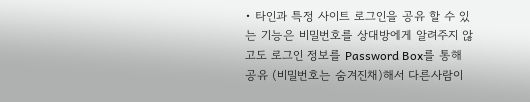• 타인과 특정 사이트 로그인을 공유 할 수 있는 기능은 비밀번호를 상대방에게 알려주지 않고도 로그인 정보를 Password Box를 통해 공유 (비밀번호는 숨겨진채)해서 다른사람이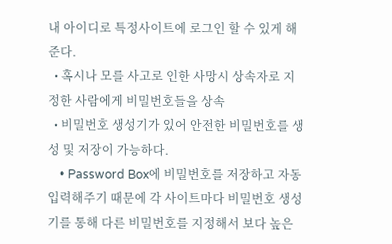내 아이디로 특정사이트에 로그인 할 수 있게 해준다.
  • 혹시나 모를 사고로 인한 사망시 상속자로 지정한 사람에게 비밀번호들을 상속
  • 비밀번호 생성기가 있어 안전한 비밀번호를 생성 및 저장이 가능하다.
    • Password Box에 비밀번호를 저장하고 자동입력해주기 때문에 각 사이트마다 비밀번호 생성기를 통해 다른 비밀번호를 지정해서 보다 높은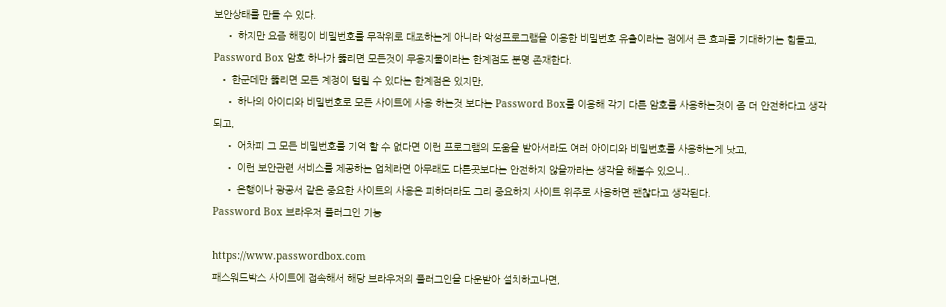보안상태를 만들 수 있다.
    • 하지만 요즘 해킹이 비밀번호를 무작위로 대조하는게 아니라 악성프로그램을 이용한 비밀번호 유출이라는 점에서 큰 효과를 기대하기는 힘들고, Password Box 암호 하나가 뚫리면 모든것이 무용지물이라는 한계점도 분명 존재한다.
  • 한군데만 뚫리면 모든 계정이 털릴 수 있다는 한계점은 있지만,
    • 하나의 아이디와 비밀번호로 모든 사이트에 사용 하는것 보다는 Password Box를 이용해 각기 다른 암호를 사용하는것이 좀 더 안전하다고 생각되고,
    • 어차피 그 모든 비밀번호를 기억 할 수 없다면 이런 프로그램의 도움을 받아서라도 여러 아이디와 비밀번호를 사용하는게 낫고,
    • 이런 보안관련 서비스를 제공하는 업체라면 아무래도 다른곳보다는 안전하지 않을까라는 생각을 해볼수 있으니..
    • 은행이나 광공서 같은 중요한 사이트의 사용은 피하더라도 그리 중요하지 사이트 위주로 사용하면 괜찮다고 생각된다.
Password Box 브라우저 플러그인 기능

https://www.passwordbox.com
패스워드박스 사이트에 접속해서 해당 브라우저의 플러그인을 다운받아 설치하고나면,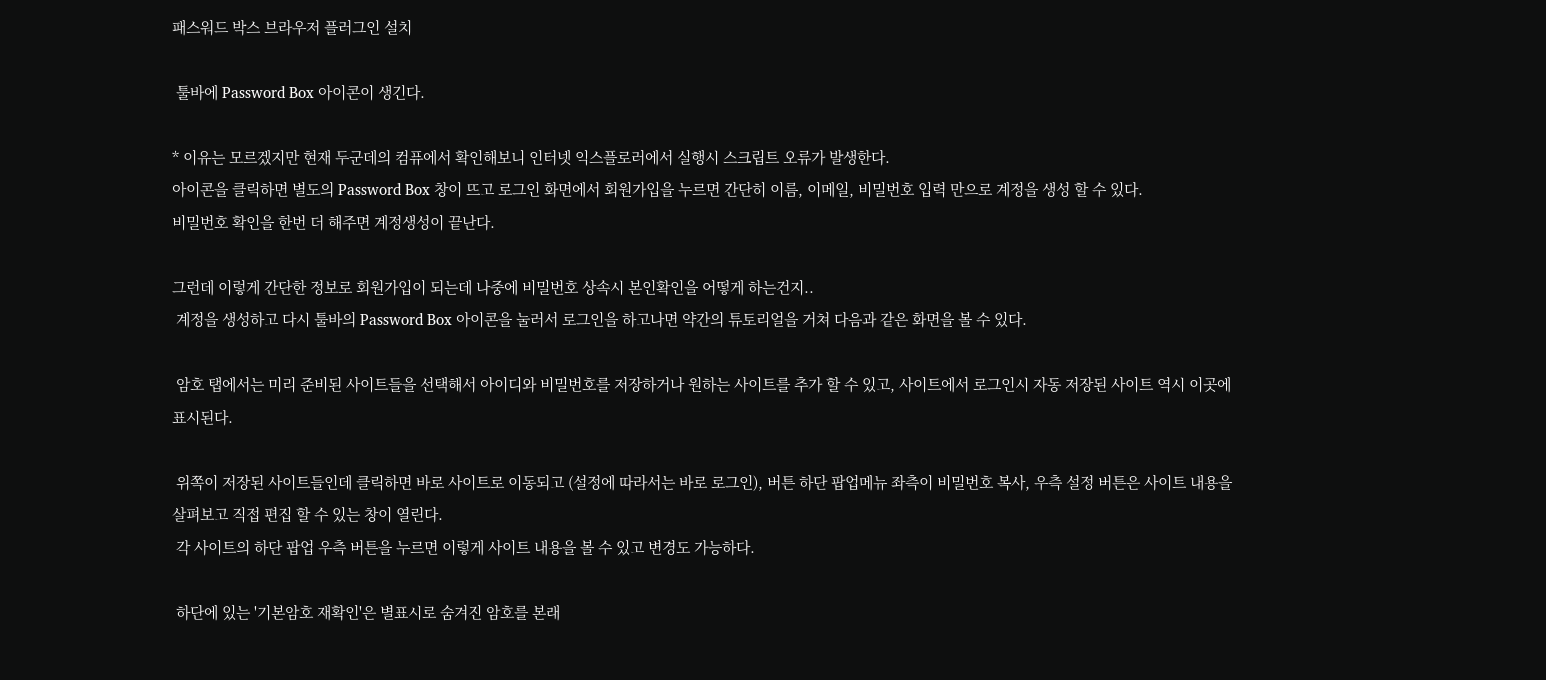패스워드 박스 브라우저 플러그인 설치

 툴바에 Password Box 아이콘이 생긴다.

* 이유는 모르겠지만 현재 두군데의 컴퓨에서 확인해보니 인터넷 익스플로러에서 실행시 스크립트 오류가 발생한다.
아이콘을 클릭하면 별도의 Password Box 창이 뜨고 로그인 화면에서 회원가입을 누르면 간단히 이름, 이메일, 비밀번호 입력 만으로 계정을 생성 할 수 있다.
비밀번호 확인을 한번 더 해주면 계정생성이 끝난다.

그런데 이렇게 간단한 정보로 회원가입이 되는데 나중에 비밀번호 상속시 본인확인을 어떻게 하는건지..
 계정을 생성하고 다시 툴바의 Password Box 아이콘을 눌러서 로그인을 하고나면 약간의 튜토리얼을 거쳐 다음과 같은 화면을 볼 수 있다.

 암호 탭에서는 미리 준비된 사이트들을 선택해서 아이디와 비밀번호를 저장하거나 원하는 사이트를 추가 할 수 있고, 사이트에서 로그인시 자동 저장된 사이트 역시 이곳에 표시된다.

 위쪽이 저장된 사이트들인데 클릭하면 바로 사이트로 이동되고 (설정에 따라서는 바로 로그인), 버튼 하단 팝업메뉴 좌측이 비밀번호 복사, 우측 설정 버튼은 사이트 내용을 살펴보고 직접 편집 할 수 있는 창이 열린다.
 각 사이트의 하단 팝업 우측 버튼을 누르면 이렇게 사이트 내용을 볼 수 있고 변경도 가능하다.

 하단에 있는 '기본암호 재확인'은 별표시로 숨겨진 암호를 본래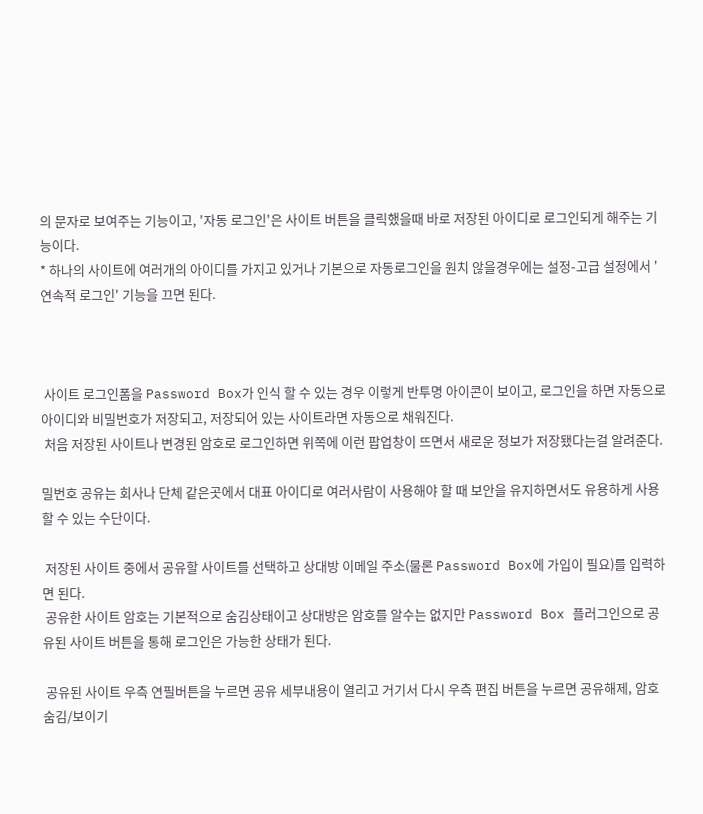의 문자로 보여주는 기능이고, '자동 로그인'은 사이트 버튼을 클릭했을때 바로 저장된 아이디로 로그인되게 해주는 기능이다.
* 하나의 사이트에 여러개의 아이디를 가지고 있거나 기본으로 자동로그인을 원치 않을경우에는 설정-고급 설정에서 '연속적 로그인' 기능을 끄면 된다.



 사이트 로그인폼을 Password Box가 인식 할 수 있는 경우 이렇게 반투명 아이콘이 보이고, 로그인을 하면 자동으로 아이디와 비밀번호가 저장되고, 저장되어 있는 사이트라면 자동으로 채워진다.
 처음 저장된 사이트나 변경된 암호로 로그인하면 위쪽에 이런 팝업창이 뜨면서 새로운 정보가 저장됐다는걸 알려준다.

밀번호 공유는 회사나 단체 같은곳에서 대표 아이디로 여러사람이 사용해야 할 때 보안을 유지하면서도 유용하게 사용 할 수 있는 수단이다.

 저장된 사이트 중에서 공유할 사이트를 선택하고 상대방 이메일 주소(물론 Password Box에 가입이 필요)를 입력하면 된다.
 공유한 사이트 암호는 기본적으로 숨김상태이고 상대방은 암호를 알수는 없지만 Password Box 플러그인으로 공유된 사이트 버튼을 통해 로그인은 가능한 상태가 된다.

 공유된 사이트 우측 연필버튼을 누르면 공유 세부내용이 열리고 거기서 다시 우측 편집 버튼을 누르면 공유해제, 암호 숨김/보이기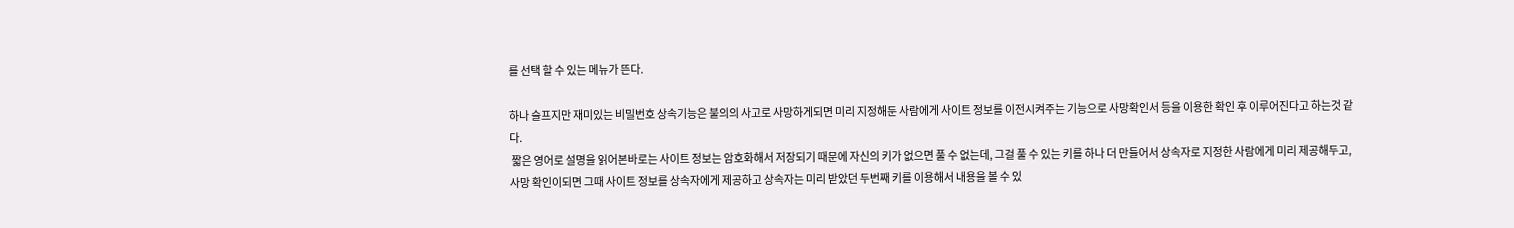를 선택 할 수 있는 메뉴가 뜬다.

하나 슬프지만 재미있는 비밀번호 상속기능은 불의의 사고로 사망하게되면 미리 지정해둔 사람에게 사이트 정보를 이전시켜주는 기능으로 사망확인서 등을 이용한 확인 후 이루어진다고 하는것 같다.
 짧은 영어로 설명을 읽어본바로는 사이트 정보는 암호화해서 저장되기 때문에 자신의 키가 없으면 풀 수 없는데, 그걸 풀 수 있는 키를 하나 더 만들어서 상속자로 지정한 사람에게 미리 제공해두고, 사망 확인이되면 그때 사이트 정보를 상속자에게 제공하고 상속자는 미리 받았던 두번째 키를 이용해서 내용을 볼 수 있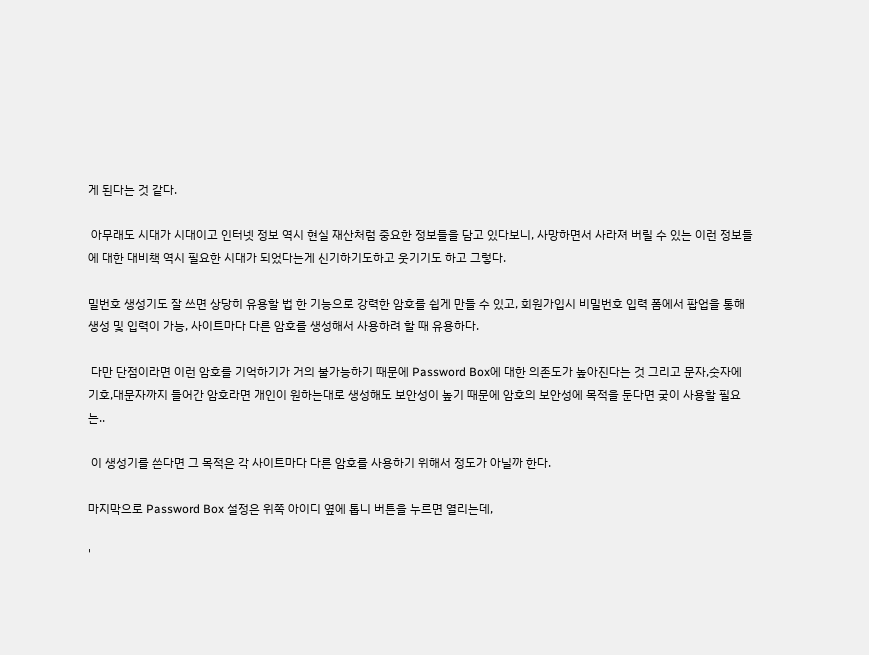게 된다는 것 같다.

 아무래도 시대가 시대이고 인터넷 정보 역시 현실 재산처럼 중요한 정보들을 담고 있다보니, 사망하면서 사라져 버릴 수 있는 이런 정보들에 대한 대비책 역시 필요한 시대가 되었다는게 신기하기도하고 웃기기도 하고 그렇다.

밀번호 생성기도 잘 쓰면 상당히 유용할 법 한 기능으로 강력한 암호를 쉽게 만들 수 있고, 회원가입시 비밀번호 입력 폼에서 팝업을 통해 생성 및 입력이 가능, 사이트마다 다른 암호를 생성해서 사용하려 할 때 유용하다.

 다만 단점이라면 이런 암호를 기억하기가 거의 불가능하기 때문에 Password Box에 대한 의존도가 높아진다는 것 그리고 문자,숫자에 기호,대문자까지 들어간 암호라면 개인이 원하는대로 생성해도 보안성이 높기 때문에 암호의 보안성에 목적을 둔다면 궂이 사용할 필요는..

 이 생성기를 쓴다면 그 목적은 각 사이트마다 다른 암호를 사용하기 위해서 정도가 아닐까 한다.

마지막으로 Password Box 설정은 위쪽 아이디 옆에 톱니 버튼을 누르면 열리는데,

'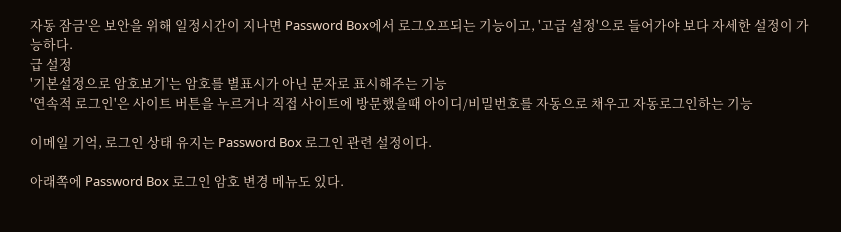자동 잠금'은 보안을 위해 일정시간이 지나면 Password Box에서 로그오프되는 기능이고, '고급 설정'으로 들어가야 보다 자세한 설정이 가능하다.
급 설정
'기본설정으로 암호보기'는 암호를 별표시가 아닌 문자로 표시해주는 기능
'연속적 로그인'은 사이트 버튼을 누르거나 직접 사이트에 방문했을때 아이디/비밀번호를 자동으로 채우고 자동로그인하는 기능

이메일 기억, 로그인 상태 유지는 Password Box 로그인 관련 설정이다.

아래쪽에 Password Box 로그인 암호 변경 메뉴도 있다.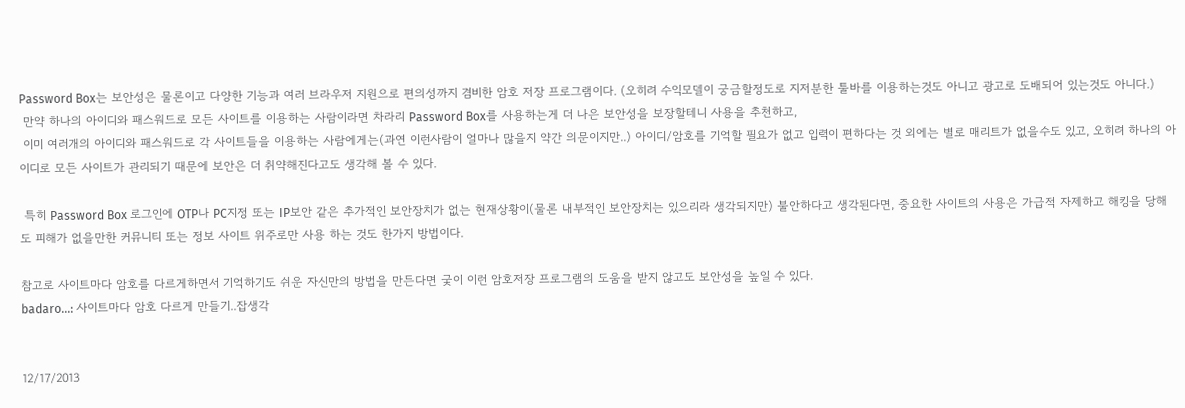Password Box는 보안성은 물론이고 다양한 기능과 여러 브라우저 지원으로 편의성까지 겸비한 암호 저장 프로그램이다. (오히려 수익모델이 궁금할정도로 지저분한 툴바를 이용하는것도 아니고 광고로 도배되어 있는것도 아니다.)
 만약 하나의 아이디와 패스워드로 모든 사이트를 이용하는 사람이라면 차라리 Password Box를 사용하는게 더 나은 보안성을 보장할테니 사용을 추천하고,
 이미 여러개의 아이디와 패스워드로 각 사이트들을 이용하는 사람에게는(과연 이런사람이 얼마나 많을지 약간 의문이지만..) 아이디/암호를 기억할 필요가 없고 입력이 편하다는 것 외에는 별로 매리트가 없을수도 있고, 오히려 하나의 아이디로 모든 사이트가 관리되기 때문에 보안은 더 취약해진다고도 생각해 볼 수 있다.

 특히 Password Box 로그인에 OTP나 PC지정 또는 IP보안 같은 추가적인 보안장치가 없는 현재상황이(물론 내부적인 보안장치는 있으리라 생각되지만) 불안하다고 생각된다면, 중요한 사이트의 사용은 가급적 자제하고 해킹을 당해도 피해가 없을만한 커뮤니티 또는 정보 사이트 위주로만 사용 하는 것도 한가지 방법이다.

참고로 사이트마다 암호를 다르게하면서 기억하기도 쉬운 자신만의 방법을 만든다면 궂이 이런 암호저장 프로그램의 도움을 받지 않고도 보안성을 높일 수 있다.
badaro...: 사이트마다 암호 다르게 만들기..잡생각


12/17/2013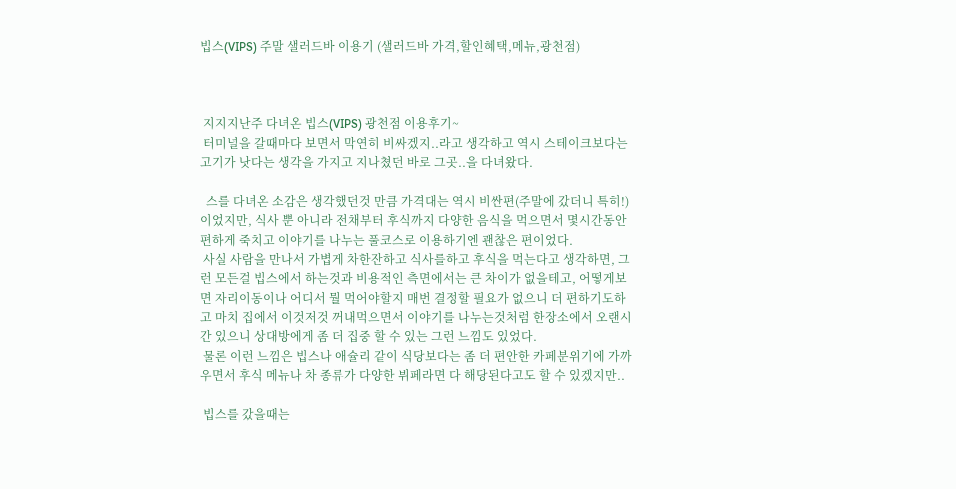빕스(VIPS) 주말 샐러드바 이용기 (샐러드바 가격,할인혜택,메뉴,광천점)



 지지지난주 다녀온 빕스(VIPS) 광천점 이용후기~
 터미널을 갈때마다 보면서 막연히 비싸겠지..라고 생각하고 역시 스테이크보다는 고기가 낫다는 생각을 가지고 지나쳤던 바로 그곳..을 다녀왔다.

  스를 다녀온 소감은 생각했던것 만큼 가격대는 역시 비싼편(주말에 갔더니 특히!)이었지만, 식사 뿐 아니라 전채부터 후식까지 다양한 음식을 먹으면서 몇시간동안 편하게 죽치고 이야기를 나누는 풀코스로 이용하기엔 괜찮은 편이었다.
 사실 사람을 만나서 가볍게 차한잔하고 식사를하고 후식을 먹는다고 생각하면, 그런 모든걸 빕스에서 하는것과 비용적인 측면에서는 큰 차이가 없을테고, 어떻게보면 자리이동이나 어디서 뭘 먹어야할지 매번 결정할 필요가 없으니 더 편하기도하고 마치 집에서 이것저것 꺼내먹으면서 이야기를 나누는것처럼 한장소에서 오랜시간 있으니 상대방에게 좀 더 집중 할 수 있는 그런 느낌도 있었다.
 물론 이런 느낌은 빕스나 애슐리 같이 식당보다는 좀 더 편안한 카페분위기에 가까우면서 후식 메뉴나 차 종류가 다양한 뷔페라면 다 해당된다고도 할 수 있겠지만..

 빕스를 갔을때는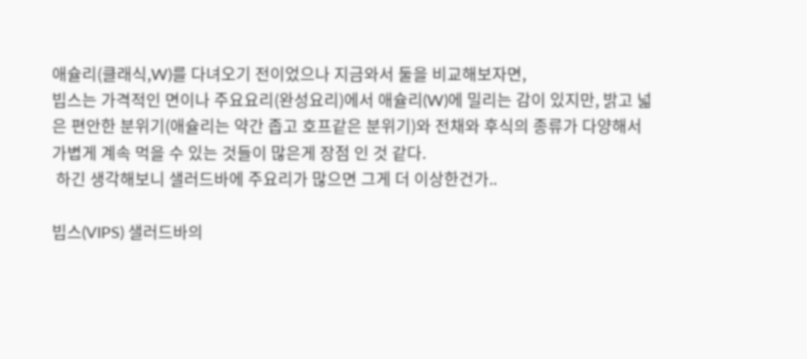애슐리(클래식,W)를 다녀오기 전이었으나 지금와서 둘을 비교해보자면,
빕스는 가격적인 면이나 주요요리(완성요리)에서 애슐리(W)에 밀리는 감이 있지만, 밝고 넓은 편안한 분위기(애슐리는 약간 좁고 호프같은 분위기)와 전채와 후식의 종류가 다양해서 가볍게 계속 먹을 수 있는 것들이 많은게 장점 인 것 같다.
 하긴 생각해보니 샐러드바에 주요리가 많으면 그게 더 이상한건가..

빕스(VIPS) 샐러드바의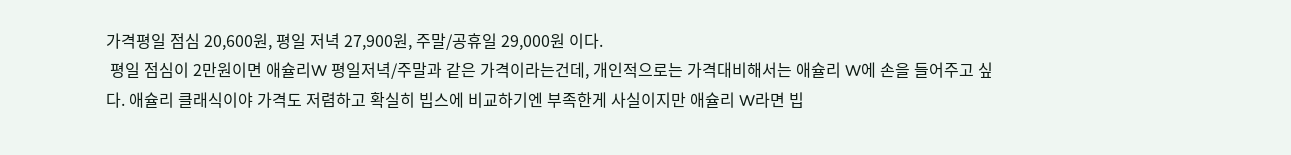가격평일 점심 20,600원, 평일 저녁 27,900원, 주말/공휴일 29,000원 이다.
 평일 점심이 2만원이면 애슐리W 평일저녁/주말과 같은 가격이라는건데, 개인적으로는 가격대비해서는 애슐리 W에 손을 들어주고 싶다. 애슐리 클래식이야 가격도 저렴하고 확실히 빕스에 비교하기엔 부족한게 사실이지만 애슐리 W라면 빕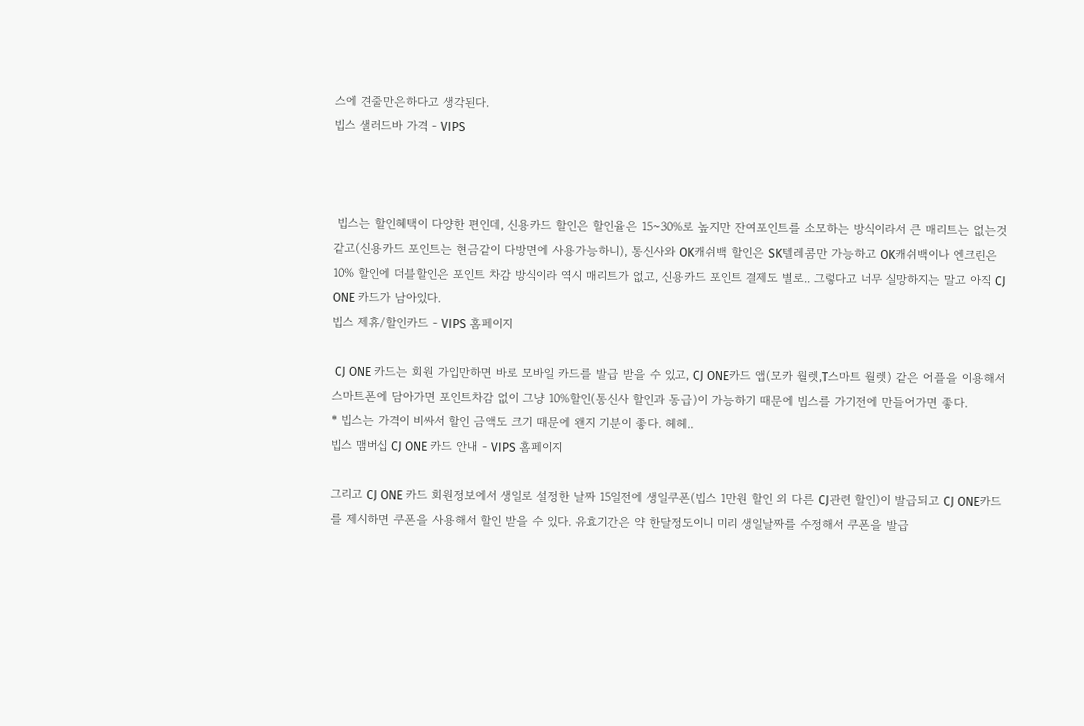스에 견줄만은하다고 생각된다.
빕스 샐러드바 가격 - VIPS



 빕스는 할인혜택이 다양한 편인데, 신용카드 할인은 할인율은 15~30%로 높지만 잔여포인트를 소모하는 방식이라서 큰 매리트는 없는것 같고(신용카드 포인트는 현금같이 다방면에 사용가능하니), 통신사와 OK캐쉬백 할인은 SK텔레콤만 가능하고 OK캐쉬백이나 엔크린은 10% 할인에 더블할인은 포인트 차감 방식이라 역시 매리트가 없고, 신용카드 포인트 결제도 별로.. 그렇다고 너무 실망하지는 말고 아직 CJ ONE 카드가 남아있다.
빕스 제휴/할인카드 - VIPS 홈페이지

 CJ ONE 카드는 회원 가입만하면 바로 모바일 카드를 발급 받을 수 있고, CJ ONE카드 앱(모카 월렛,T스마트 월렛) 같은 어플을 이용해서 스마트폰에 담아가면 포인트차감 없이 그냥 10%할인(통신사 할인과 동급)이 가능하기 때문에 빕스를 가기전에 만들어가면 좋다.
* 빕스는 가격이 비싸서 할인 금액도 크기 때문에 왠지 기분이 좋다. 헤헤..
빕스 맴버십 CJ ONE 카드 안내 - VIPS 홈페이지

그리고 CJ ONE 카드 회원정보에서 생일로 설정한 날짜 15일전에 생일쿠폰(빕스 1만원 할인 외 다른 CJ관련 할인)이 발급되고 CJ ONE카드를 제시하면 쿠폰을 사용해서 할인 받을 수 있다. 유효기간은 약 한달정도이니 미리 생일날짜를 수정해서 쿠폰을 발급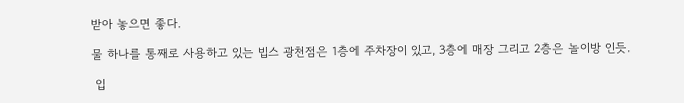받아 놓으면 좋다.

물 하나를 통째로 사용하고 있는 빕스 광천점은 1층에 주차장이 있고, 3층에 매장 그리고 2층은 놀이방 인듯.

 입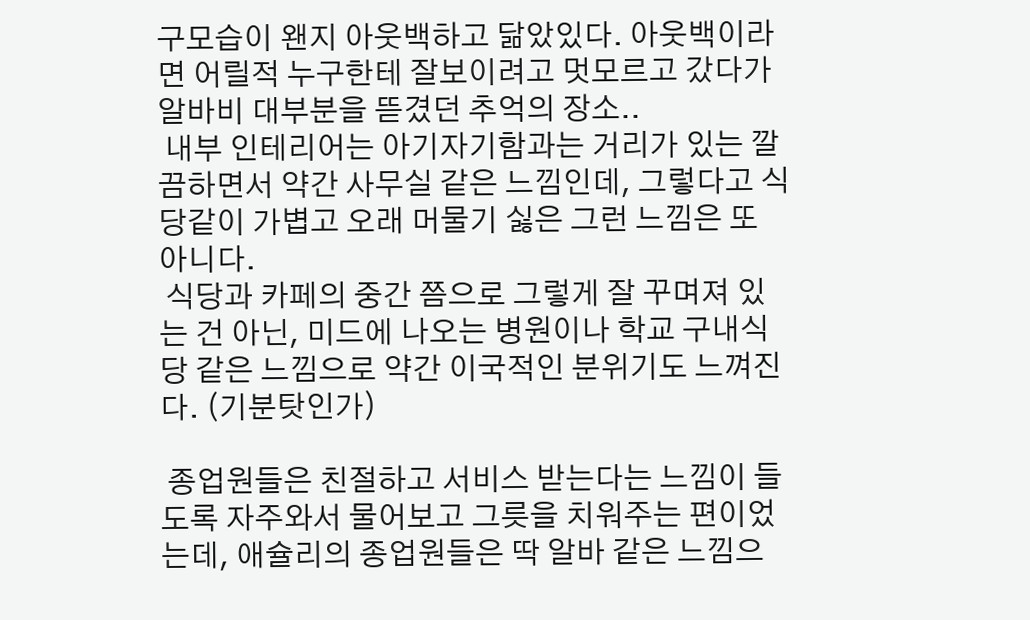구모습이 왠지 아웃백하고 닮았있다. 아웃백이라면 어릴적 누구한테 잘보이려고 멋모르고 갔다가 알바비 대부분을 뜯겼던 추억의 장소..
 내부 인테리어는 아기자기함과는 거리가 있는 깔끔하면서 약간 사무실 같은 느낌인데, 그렇다고 식당같이 가볍고 오래 머물기 싫은 그런 느낌은 또 아니다.
 식당과 카페의 중간 쯤으로 그렇게 잘 꾸며져 있는 건 아닌, 미드에 나오는 병원이나 학교 구내식당 같은 느낌으로 약간 이국적인 분위기도 느껴진다. (기분탓인가)

 종업원들은 친절하고 서비스 받는다는 느낌이 들도록 자주와서 물어보고 그릇을 치워주는 편이었는데, 애슐리의 종업원들은 딱 알바 같은 느낌으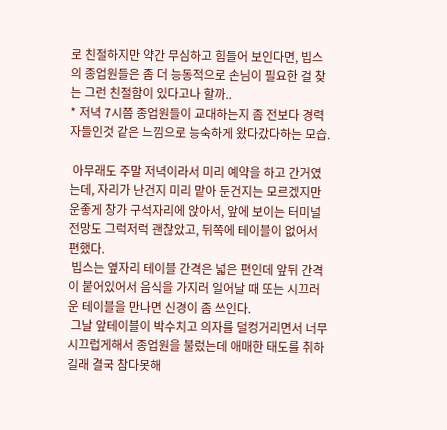로 친절하지만 약간 무심하고 힘들어 보인다면, 빕스의 종업원들은 좀 더 능동적으로 손님이 필요한 걸 찾는 그런 친절함이 있다고나 할까..
* 저녁 7시쯤 종업원들이 교대하는지 좀 전보다 경력자들인것 같은 느낌으로 능숙하게 왔다갔다하는 모습.

 아무래도 주말 저녁이라서 미리 예약을 하고 간거였는데, 자리가 난건지 미리 맡아 둔건지는 모르겠지만 운좋게 창가 구석자리에 앉아서, 앞에 보이는 터미널 전망도 그럭저럭 괜찮았고, 뒤쪽에 테이블이 없어서 편했다.
 빕스는 옆자리 테이블 간격은 넓은 편인데 앞뒤 간격이 붙어있어서 음식을 가지러 일어날 때 또는 시끄러운 테이블을 만나면 신경이 좀 쓰인다.
 그날 앞테이블이 박수치고 의자를 덜컹거리면서 너무 시끄럽게해서 종업원을 불렀는데 애매한 태도를 취하길래 결국 참다못해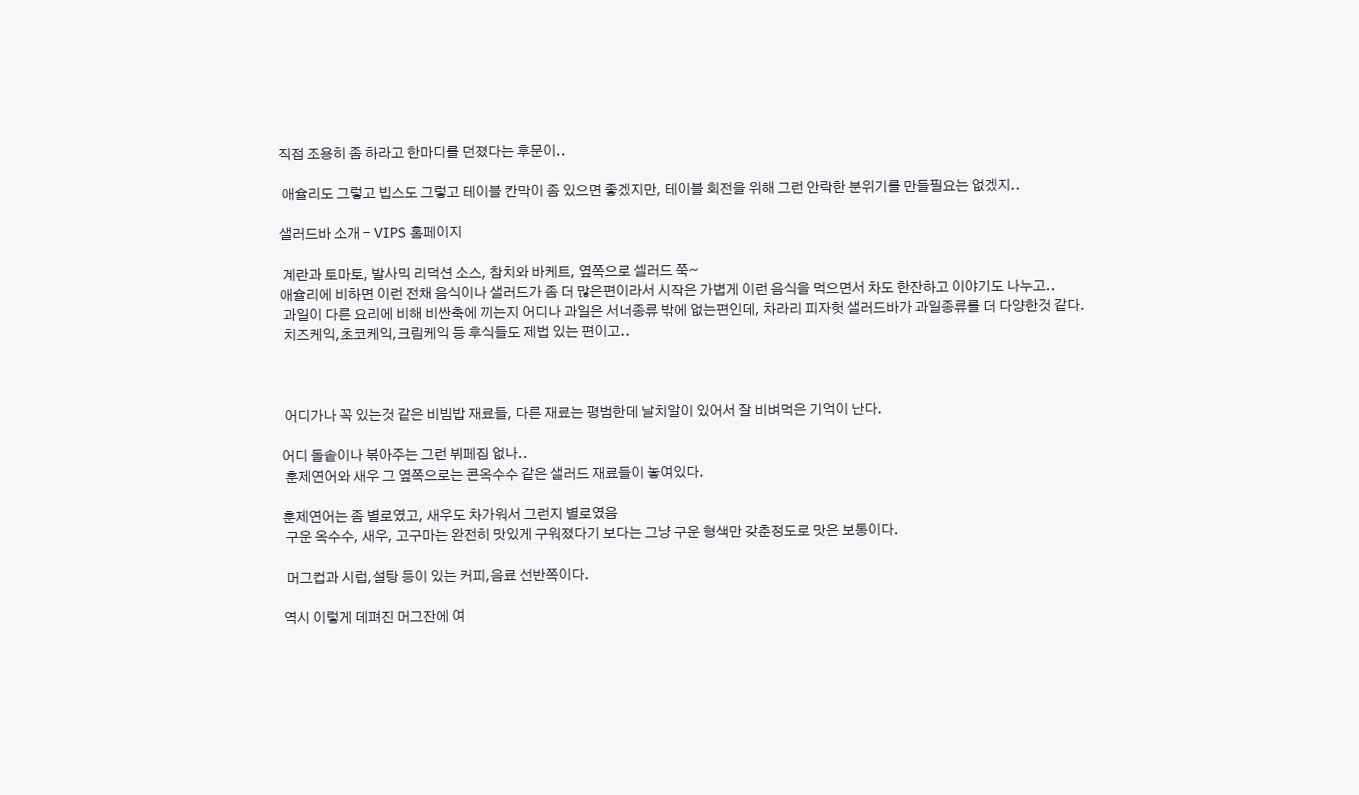직접 조용히 좀 하라고 한마디를 던졌다는 후문이..

 애슐리도 그렇고 빕스도 그렇고 테이블 칸막이 좀 있으면 좋겠지만, 테이블 회전을 위해 그런 안락한 분위기를 만들필요는 없겠지..

샐러드바 소개 - VIPS 홈페이지

 계란과 토마토, 발사믹 리덕션 소스, 참치와 바케트, 옆쪽으로 셀러드 쭉~
애슐리에 비하면 이런 전채 음식이나 샐러드가 좀 더 많은편이라서 시작은 가볍게 이런 음식을 먹으면서 차도 한잔하고 이야기도 나누고..
 과일이 다른 요리에 비해 비싼축에 끼는지 어디나 과일은 서너종류 밖에 없는편인데, 차라리 피자헛 샐러드바가 과일종류를 더 다양한것 같다.
 치즈케익,초코케익,크림케익 등 후식들도 제법 있는 편이고..



 어디가나 꼭 있는것 같은 비빔밥 재료들, 다른 재료는 평범한데 날치알이 있어서 잘 비벼먹은 기억이 난다.

어디 돌솥이나 볶아주는 그런 뷔페집 없나..
 훈제연어와 새우 그 옆쪽으로는 콘옥수수 같은 샐러드 재료들이 놓여있다.

훈제연어는 좀 별로였고, 새우도 차가워서 그런지 별로였음
 구운 옥수수, 새우, 고구마는 완전히 맛있게 구워졌다기 보다는 그냥 구운 형색만 갖춘정도로 맛은 보통이다.

 머그컵과 시럽,설탕 등이 있는 커피,음료 선반쪽이다.

역시 이렇게 데펴진 머그잔에 여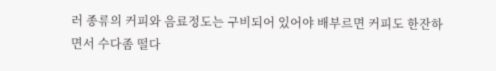러 종류의 커피와 음료정도는 구비되어 있어야 배부르면 커피도 한잔하면서 수다좀 떨다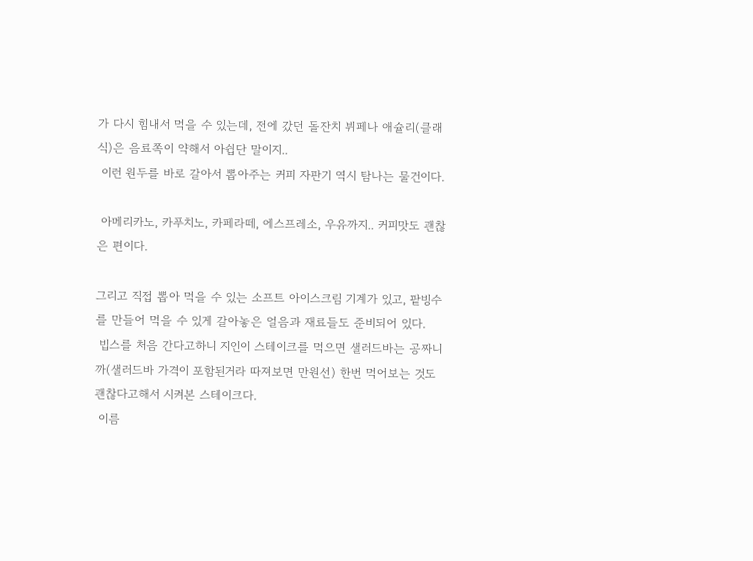가 다시 힘내서 먹을 수 있는데, 전에 갔던 돌잔치 뷔페나 애슐리(클래식)은 음료쪽이 약해서 아쉽단 말이지..
 이런 원두를 바로 갈아서 뽑아주는 커피 자판기 역시 탐나는 물건이다.

 아메리카노, 카푸치노, 카페라떼, 에스프레소, 우유까지.. 커피맛도 괜찮은 편이다.

그리고 직접 뽑아 먹을 수 있는 소프트 아이스크림 기계가 있고, 팥빙수를 만들어 먹을 수 있게 갈아놓은 얼음과 재료들도 준비되어 있다.
 빕스를 처음 간다고하니 지인이 스테이크를 먹으면 샐러드바는 공짜니까(샐러드바 가격이 포함된거라 따져보면 만원선) 한번 먹어보는 것도 괜찮다고해서 시켜본 스테이크다.
 이름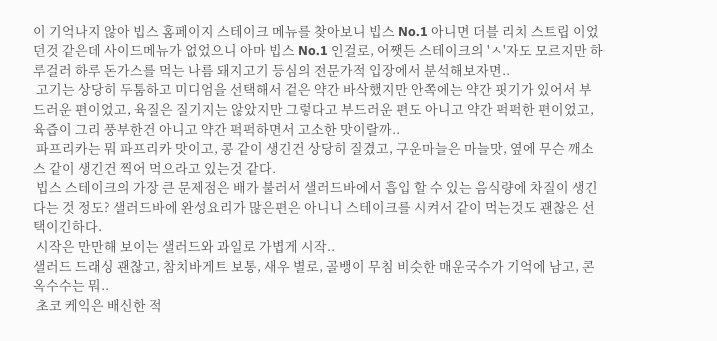이 기억나지 않아 빕스 홈페이지 스테이크 메뉴를 찾아보니 빕스 No.1 아니면 더블 리치 스트립 이었던것 같은데 사이드메뉴가 없었으니 아마 빕스 No.1 인걸로, 어쨋든 스테이크의 'ㅅ'자도 모르지만 하루걸러 하루 돈가스를 먹는 나름 돼지고기 등심의 전문가적 입장에서 분석해보자면..
 고기는 상당히 두툼하고 미디엄을 선택해서 겉은 약간 바삭했지만 안쪽에는 약간 핏기가 있어서 부드러운 편이었고, 육질은 질기지는 않았지만 그렇다고 부드러운 편도 아니고 약간 퍽퍽한 편이었고, 육즙이 그리 풍부한건 아니고 약간 퍽퍽하면서 고소한 맛이랄까..
 파프리카는 뭐 파프리카 맛이고, 콩 같이 생긴건 상당히 질겼고, 구운마늘은 마늘맛, 옆에 무슨 깨소스 같이 생긴건 찍어 먹으라고 있는것 같다.
 빕스 스테이크의 가장 큰 문제점은 배가 불러서 샐러드바에서 흡입 할 수 있는 음식량에 차질이 생긴다는 것 정도? 샐러드바에 완성요리가 많은편은 아니니 스테이크를 시켜서 같이 먹는것도 괜찮은 선택이긴하다.
 시작은 만만해 보이는 샐러드와 과일로 가볍게 시작..
샐러드 드래싱 괜찮고, 참치바게트 보통, 새우 별로, 골뱅이 무침 비슷한 매운국수가 기억에 남고, 콘옥수수는 뭐..
 초코 케익은 배신한 적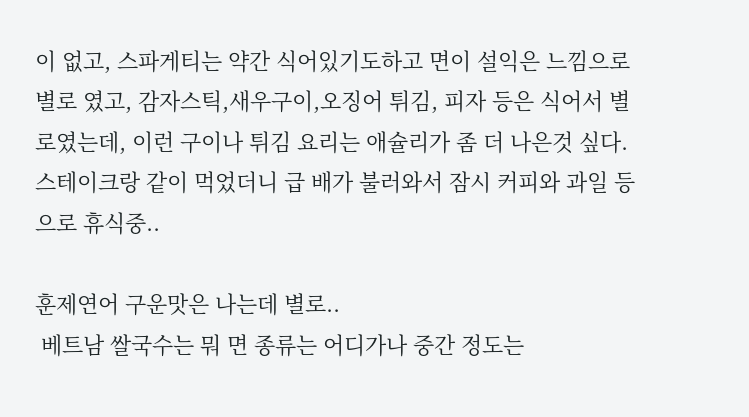이 없고, 스파게티는 약간 식어있기도하고 면이 설익은 느낌으로 별로 였고, 감자스틱,새우구이,오징어 튀김, 피자 등은 식어서 별로였는데, 이런 구이나 튀김 요리는 애슐리가 좀 더 나은것 싶다.
스테이크랑 같이 먹었더니 급 배가 불러와서 잠시 커피와 과일 등으로 휴식중..

훈제연어 구운맛은 나는데 별로..
 베트남 쌀국수는 뭐 면 종류는 어디가나 중간 정도는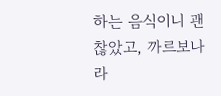하는 음식이니 괜찮았고, 까르보나라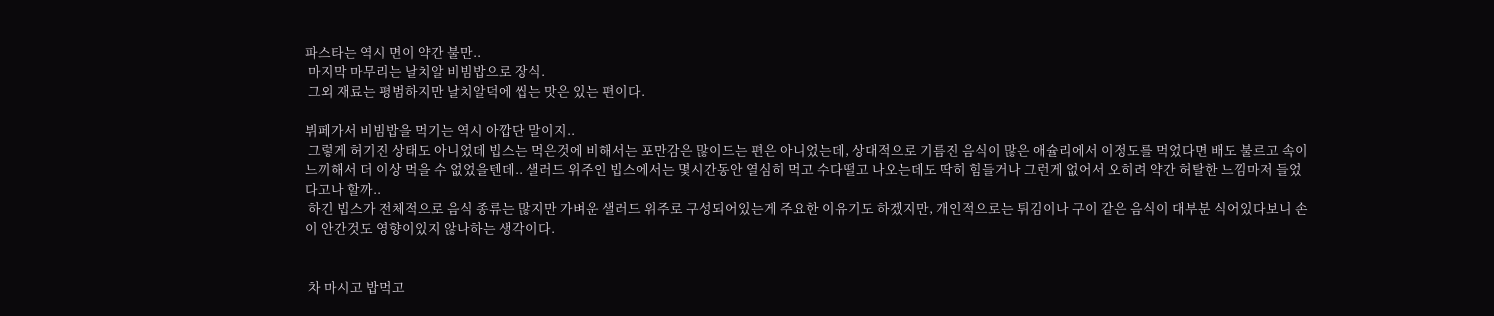파스타는 역시 면이 약간 불만..
 마지막 마무리는 날치알 비빔밥으로 장식.
 그외 재료는 평범하지만 날치알덕에 씹는 맛은 있는 편이다.

뷔페가서 비빔밥을 먹기는 역시 아깝단 말이지..
 그렇게 허기진 상태도 아니었데 빕스는 먹은것에 비해서는 포만감은 많이드는 편은 아니었는데, 상대적으로 기름진 음식이 많은 애슐리에서 이정도를 먹었다면 배도 불르고 속이 느끼해서 더 이상 먹을 수 없었을텐데.. 샐러드 위주인 빕스에서는 몇시간동안 열심히 먹고 수다떨고 나오는데도 딱히 힘들거나 그런게 없어서 오히려 약간 허탈한 느낌마저 들었다고나 할까..
 하긴 빕스가 전체적으로 음식 종류는 많지만 가벼운 샐러드 위주로 구성되어있는게 주요한 이유기도 하겠지만, 개인적으로는 튀김이나 구이 같은 음식이 대부분 식어있다보니 손이 안간것도 영향이있지 않나하는 생각이다.


 차 마시고 밥먹고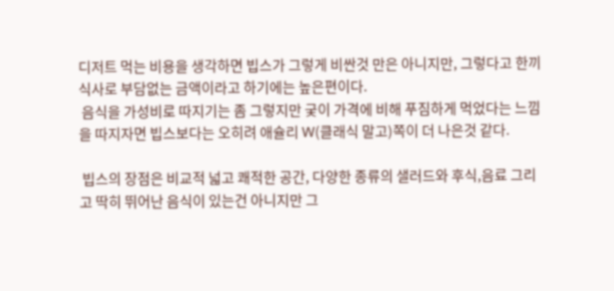디저트 먹는 비용을 생각하면 빕스가 그렇게 비싼것 만은 아니지만, 그렇다고 한끼 식사로 부담없는 금액이라고 하기에는 높은편이다.
 음식을 가성비로 따지기는 좀 그렇지만 궂이 가격에 비해 푸짐하게 먹었다는 느낌을 따지자면 빕스보다는 오히려 애슐리 W(클래식 말고)쪽이 더 나은것 같다.

 빕스의 장점은 비교적 넓고 쾌적한 공간, 다양한 종류의 샐러드와 후식,음료 그리고 딱히 뛰어난 음식이 있는건 아니지만 그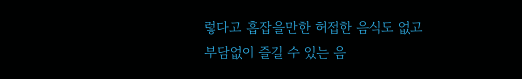렇다고 흡잡을만한 허접한 음식도 없고 부담없이 즐길 수 있는 음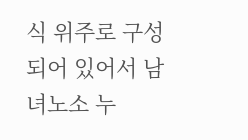식 위주로 구성되어 있어서 남녀노소 누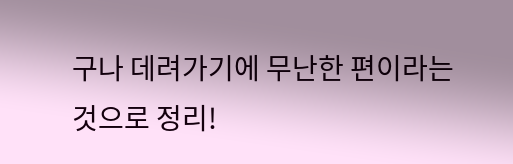구나 데려가기에 무난한 편이라는 것으로 정리!